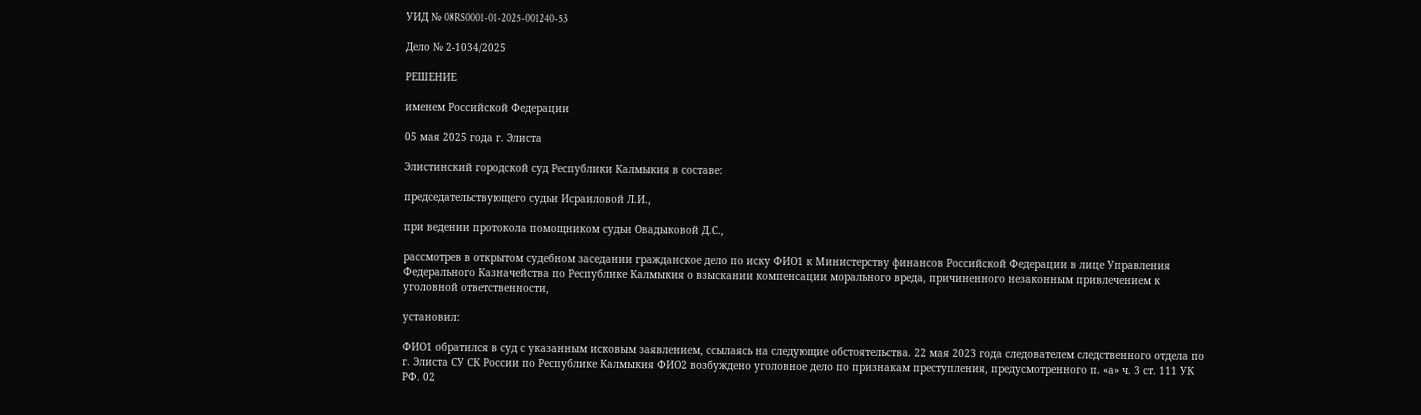УИД № 08RS0001-01-2025-001240-53

Дело № 2-1034/2025

РЕШЕНИЕ

именем Российской Федерации

05 мая 2025 года г. Элиста

Элистинский городской суд Республики Калмыкия в составе:

председательствующего судьи Исраиловой Л.И.,

при ведении протокола помощником судьи Овадыковой Д.С.,

рассмотрев в открытом судебном заседании гражданское дело по иску ФИО1 к Министерству финансов Российской Федерации в лице Управления Федерального Казначейства по Республике Калмыкия о взыскании компенсации морального вреда, причиненного незаконным привлечением к уголовной ответственности,

установил:

ФИО1 обратился в суд с указанным исковым заявлением, ссылаясь на следующие обстоятельства. 22 мая 2023 года следователем следственного отдела по г. Элиста СУ СК России по Республике Калмыкия ФИО2 возбуждено уголовное дело по признакам преступления, предусмотренного п. «а» ч. 3 ст. 111 УК РФ. 02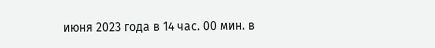июня 2023 года в 14 час. 00 мин. в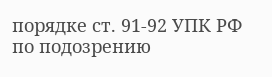порядке ст. 91-92 УПК РФ по подозрению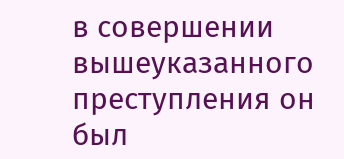в совершении вышеуказанного преступления он был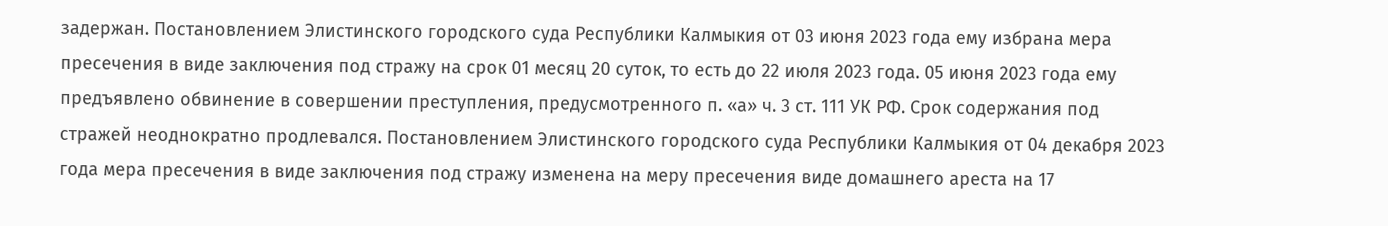задержан. Постановлением Элистинского городского суда Республики Калмыкия от 03 июня 2023 года ему избрана мера пресечения в виде заключения под стражу на срок 01 месяц 20 суток, то есть до 22 июля 2023 года. 05 июня 2023 года ему предъявлено обвинение в совершении преступления, предусмотренного п. «а» ч. 3 ст. 111 УК РФ. Срок содержания под стражей неоднократно продлевался. Постановлением Элистинского городского суда Республики Калмыкия от 04 декабря 2023 года мера пресечения в виде заключения под стражу изменена на меру пресечения виде домашнего ареста на 17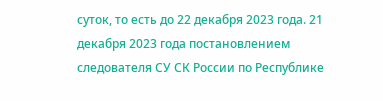суток, то есть до 22 декабря 2023 года. 21 декабря 2023 года постановлением следователя СУ СК России по Республике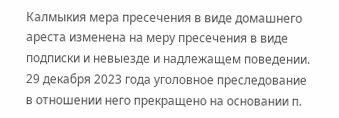Калмыкия мера пресечения в виде домашнего ареста изменена на меру пресечения в виде подписки и невыезде и надлежащем поведении. 29 декабря 2023 года уголовное преследование в отношении него прекращено на основании п.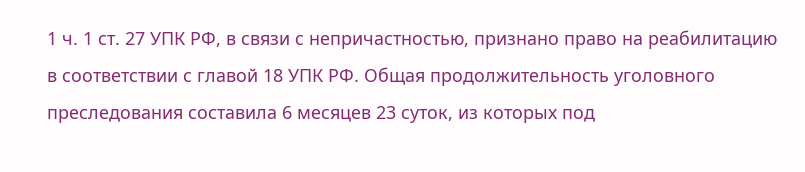1 ч. 1 ст. 27 УПК РФ, в связи с непричастностью, признано право на реабилитацию в соответствии с главой 18 УПК РФ. Общая продолжительность уголовного преследования составила 6 месяцев 23 суток, из которых под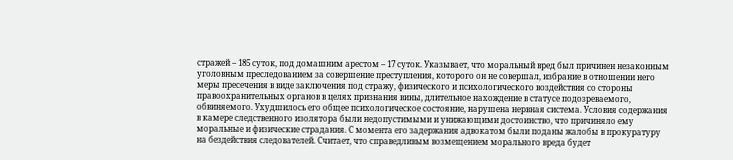стражей – 185 суток, под домашним арестом – 17 суток. Указывает, что моральный вред был причинен незаконным уголовным преследованием за совершение преступления, которого он не совершал, избрание в отношении него меры пресечения в виде заключения под стражу, физического и психологического воздействия со стороны правоохранительных органов в целях признания вины, длительное нахождение в статусе подозреваемого, обвиняемого. Ухудшилось его общее психологическое состояние, нарушена нервная система. Условия содержания в камере следственного изолятора были недопустимыми и унижающими достоинство, что причиняло ему моральные и физические страдания. С момента его задержания адвокатом были поданы жалобы в прокуратуру на бездействия следователей. Считает, что справедливым возмещением морального вреда будет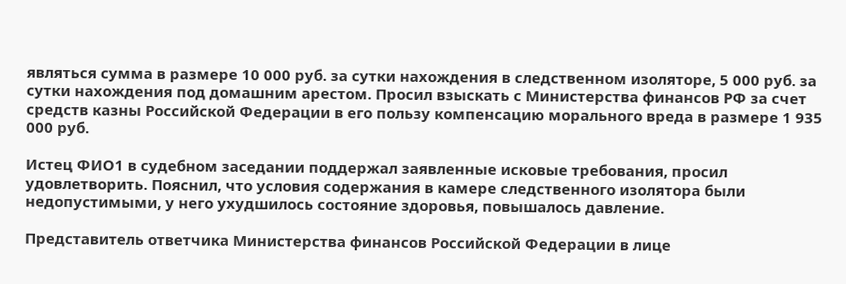являться сумма в размере 10 000 руб. за сутки нахождения в следственном изоляторе, 5 000 руб. за сутки нахождения под домашним арестом. Просил взыскать с Министерства финансов РФ за счет средств казны Российской Федерации в его пользу компенсацию морального вреда в размере 1 935 000 руб.

Истец ФИО1 в судебном заседании поддержал заявленные исковые требования, просил удовлетворить. Пояснил, что условия содержания в камере следственного изолятора были недопустимыми, у него ухудшилось состояние здоровья, повышалось давление.

Представитель ответчика Министерства финансов Российской Федерации в лице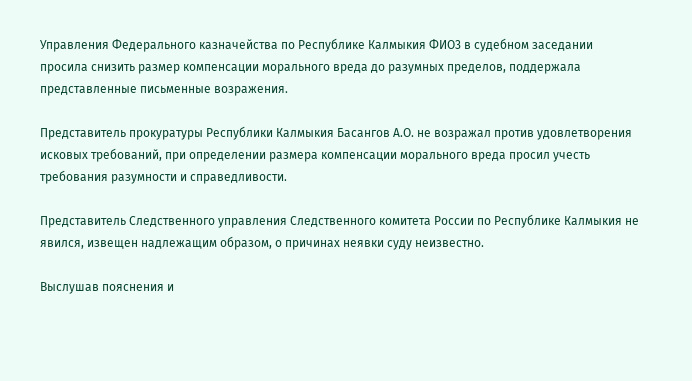Управления Федерального казначейства по Республике Калмыкия ФИО3 в судебном заседании просила снизить размер компенсации морального вреда до разумных пределов, поддержала представленные письменные возражения.

Представитель прокуратуры Республики Калмыкия Басангов А.О. не возражал против удовлетворения исковых требований, при определении размера компенсации морального вреда просил учесть требования разумности и справедливости.

Представитель Следственного управления Следственного комитета России по Республике Калмыкия не явился, извещен надлежащим образом, о причинах неявки суду неизвестно.

Выслушав пояснения и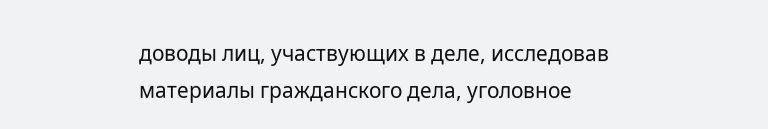доводы лиц, участвующих в деле, исследовав материалы гражданского дела, уголовное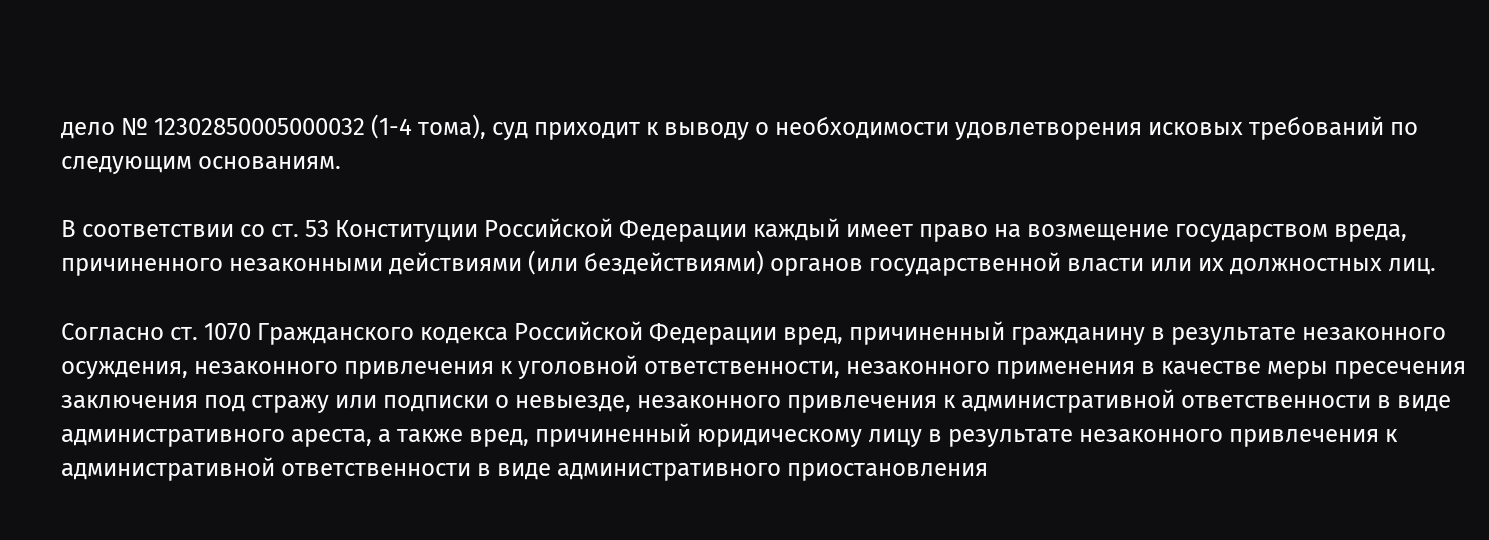дело № 12302850005000032 (1-4 тома), суд приходит к выводу о необходимости удовлетворения исковых требований по следующим основаниям.

В соответствии со ст. 53 Конституции Российской Федерации каждый имеет право на возмещение государством вреда, причиненного незаконными действиями (или бездействиями) органов государственной власти или их должностных лиц.

Согласно ст. 1070 Гражданского кодекса Российской Федерации вред, причиненный гражданину в результате незаконного осуждения, незаконного привлечения к уголовной ответственности, незаконного применения в качестве меры пресечения заключения под стражу или подписки о невыезде, незаконного привлечения к административной ответственности в виде административного ареста, а также вред, причиненный юридическому лицу в результате незаконного привлечения к административной ответственности в виде административного приостановления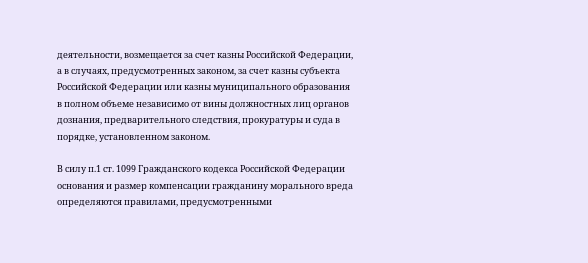деятельности, возмещается за счет казны Российской Федерации, а в случаях, предусмотренных законом, за счет казны субъекта Российской Федерации или казны муниципального образования в полном объеме независимо от вины должностных лиц органов дознания, предварительного следствия, прокуратуры и суда в порядке, установленном законом.

В силу п.1 ст. 1099 Гражданского кодекса Российской Федерации основания и размер компенсации гражданину морального вреда определяются правилами, предусмотренными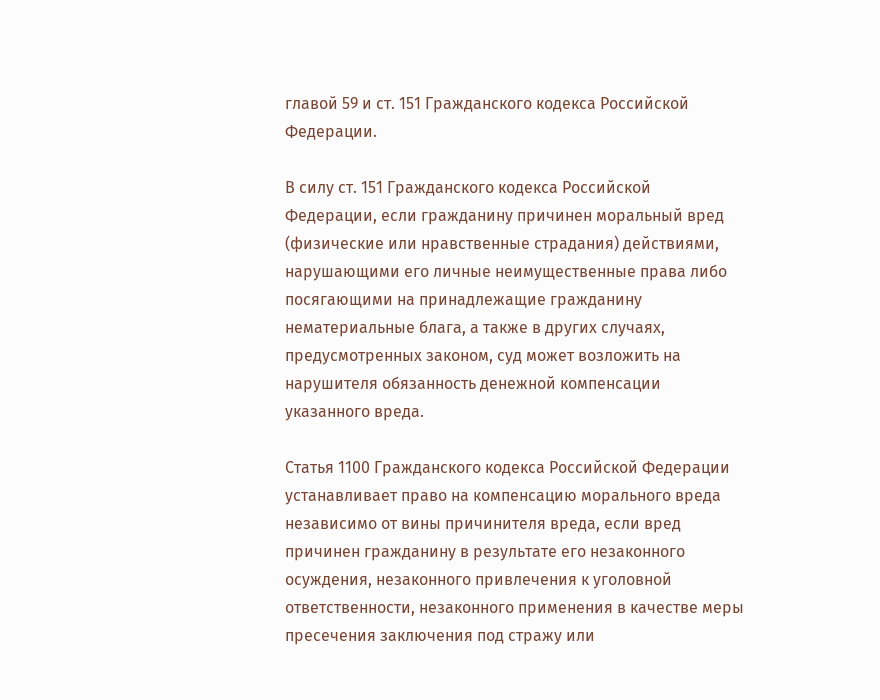главой 59 и ст. 151 Гражданского кодекса Российской Федерации.

В силу ст. 151 Гражданского кодекса Российской Федерации, если гражданину причинен моральный вред (физические или нравственные страдания) действиями, нарушающими его личные неимущественные права либо посягающими на принадлежащие гражданину нематериальные блага, а также в других случаях, предусмотренных законом, суд может возложить на нарушителя обязанность денежной компенсации указанного вреда.

Статья 1100 Гражданского кодекса Российской Федерации устанавливает право на компенсацию морального вреда независимо от вины причинителя вреда, если вред причинен гражданину в результате его незаконного осуждения, незаконного привлечения к уголовной ответственности, незаконного применения в качестве меры пресечения заключения под стражу или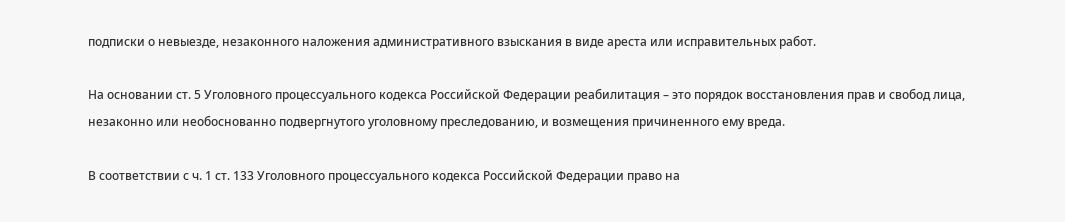подписки о невыезде, незаконного наложения административного взыскания в виде ареста или исправительных работ.

На основании ст. 5 Уголовного процессуального кодекса Российской Федерации реабилитация – это порядок восстановления прав и свобод лица, незаконно или необоснованно подвергнутого уголовному преследованию, и возмещения причиненного ему вреда.

В соответствии с ч. 1 ст. 133 Уголовного процессуального кодекса Российской Федерации право на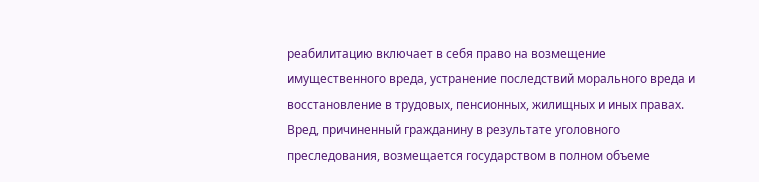реабилитацию включает в себя право на возмещение имущественного вреда, устранение последствий морального вреда и восстановление в трудовых, пенсионных, жилищных и иных правах. Вред, причиненный гражданину в результате уголовного преследования, возмещается государством в полном объеме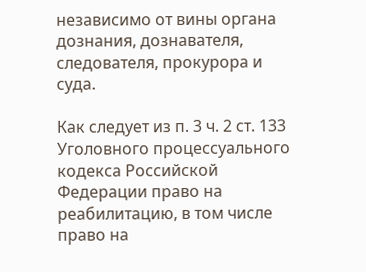независимо от вины органа дознания, дознавателя, следователя, прокурора и суда.

Как следует из п. 3 ч. 2 ст. 133 Уголовного процессуального кодекса Российской Федерации право на реабилитацию, в том числе право на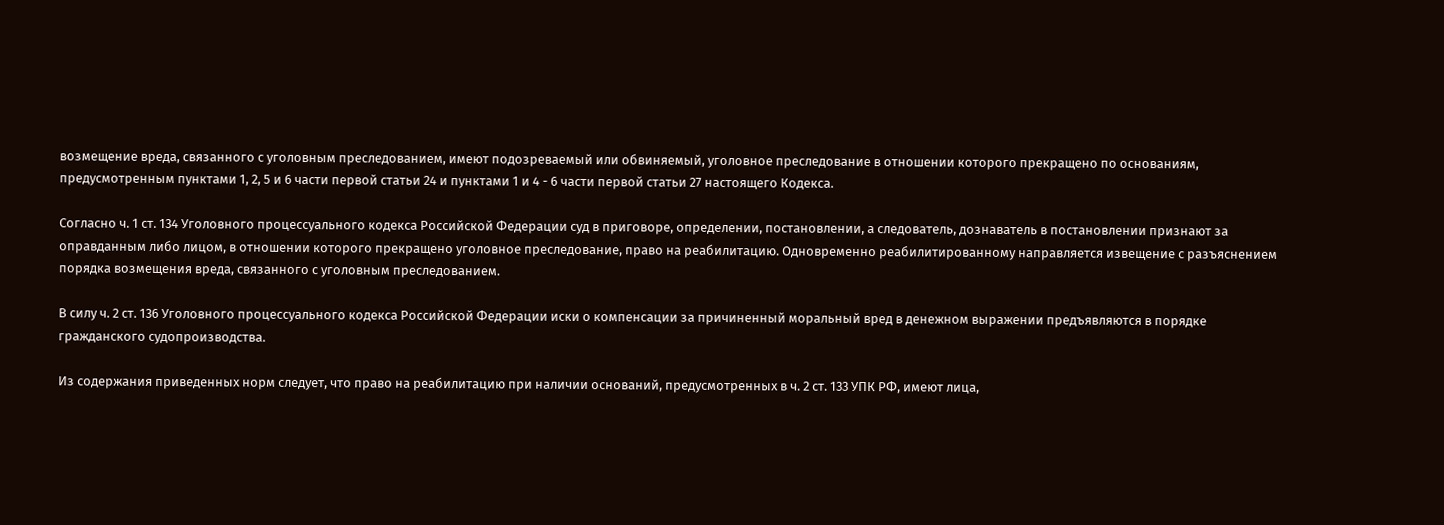возмещение вреда, связанного с уголовным преследованием, имеют подозреваемый или обвиняемый, уголовное преследование в отношении которого прекращено по основаниям, предусмотренным пунктами 1, 2, 5 и 6 части первой статьи 24 и пунктами 1 и 4 - 6 части первой статьи 27 настоящего Кодекса.

Согласно ч. 1 ст. 134 Уголовного процессуального кодекса Российской Федерации суд в приговоре, определении, постановлении, а следователь, дознаватель в постановлении признают за оправданным либо лицом, в отношении которого прекращено уголовное преследование, право на реабилитацию. Одновременно реабилитированному направляется извещение с разъяснением порядка возмещения вреда, связанного с уголовным преследованием.

В силу ч. 2 ст. 136 Уголовного процессуального кодекса Российской Федерации иски о компенсации за причиненный моральный вред в денежном выражении предъявляются в порядке гражданского судопроизводства.

Из содержания приведенных норм следует, что право на реабилитацию при наличии оснований, предусмотренных в ч. 2 ст. 133 УПК РФ, имеют лица,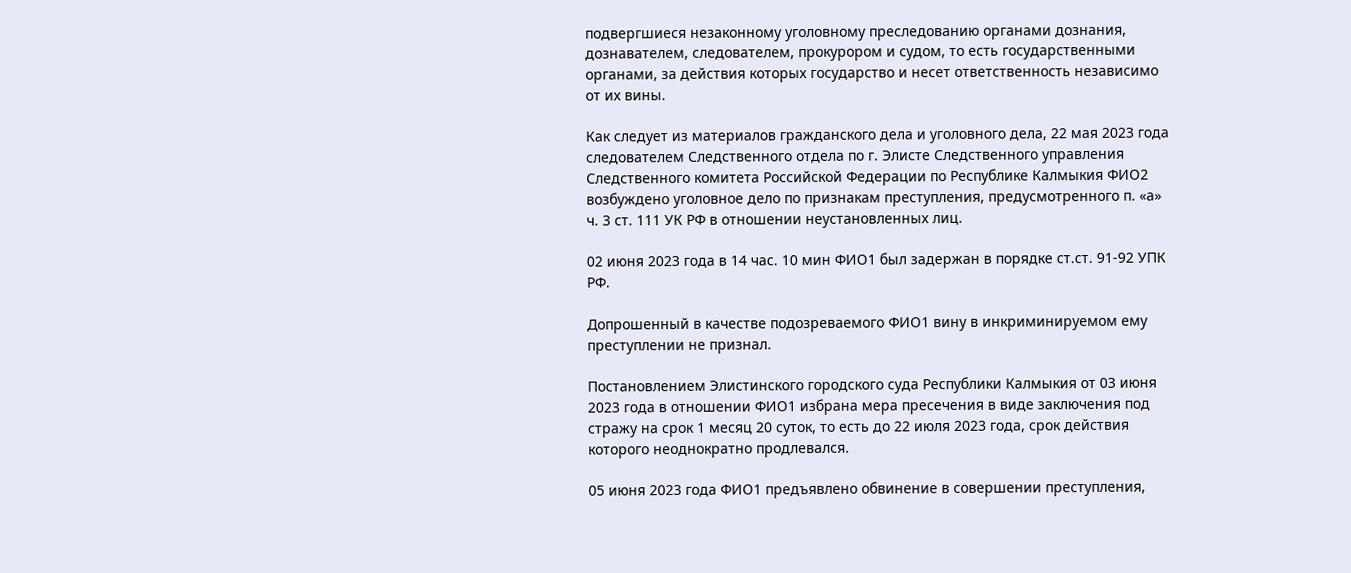подвергшиеся незаконному уголовному преследованию органами дознания, дознавателем, следователем, прокурором и судом, то есть государственными органами, за действия которых государство и несет ответственность независимо от их вины.

Как следует из материалов гражданского дела и уголовного дела, 22 мая 2023 года следователем Следственного отдела по г. Элисте Следственного управления Следственного комитета Российской Федерации по Республике Калмыкия ФИО2 возбуждено уголовное дело по признакам преступления, предусмотренного п. «а» ч. 3 ст. 111 УК РФ в отношении неустановленных лиц.

02 июня 2023 года в 14 час. 10 мин ФИО1 был задержан в порядке ст.ст. 91-92 УПК РФ.

Допрошенный в качестве подозреваемого ФИО1 вину в инкриминируемом ему преступлении не признал.

Постановлением Элистинского городского суда Республики Калмыкия от 03 июня 2023 года в отношении ФИО1 избрана мера пресечения в виде заключения под стражу на срок 1 месяц 20 суток, то есть до 22 июля 2023 года, срок действия которого неоднократно продлевался.

05 июня 2023 года ФИО1 предъявлено обвинение в совершении преступления,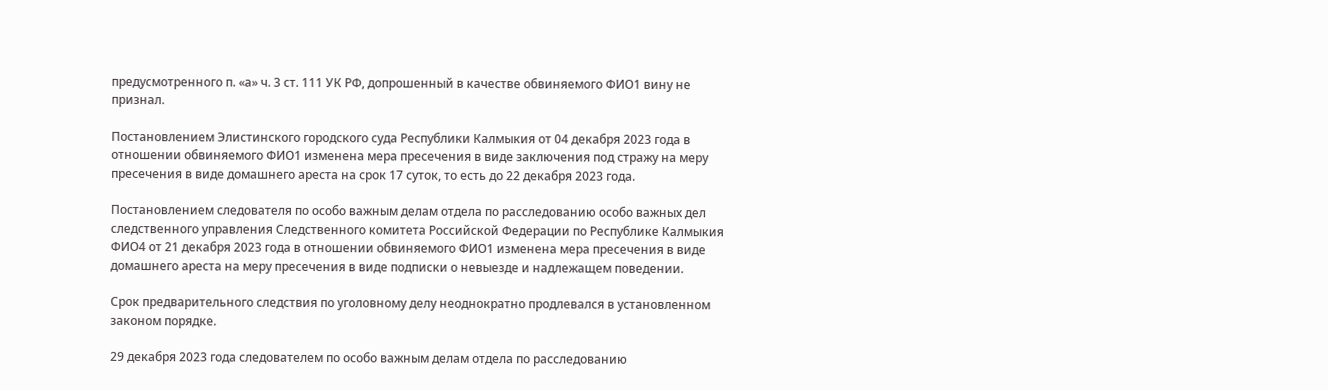предусмотренного п. «а» ч. 3 ст. 111 УК РФ, допрошенный в качестве обвиняемого ФИО1 вину не признал.

Постановлением Элистинского городского суда Республики Калмыкия от 04 декабря 2023 года в отношении обвиняемого ФИО1 изменена мера пресечения в виде заключения под стражу на меру пресечения в виде домашнего ареста на срок 17 суток, то есть до 22 декабря 2023 года.

Постановлением следователя по особо важным делам отдела по расследованию особо важных дел следственного управления Следственного комитета Российской Федерации по Республике Калмыкия ФИО4 от 21 декабря 2023 года в отношении обвиняемого ФИО1 изменена мера пресечения в виде домашнего ареста на меру пресечения в виде подписки о невыезде и надлежащем поведении.

Срок предварительного следствия по уголовному делу неоднократно продлевался в установленном законом порядке.

29 декабря 2023 года следователем по особо важным делам отдела по расследованию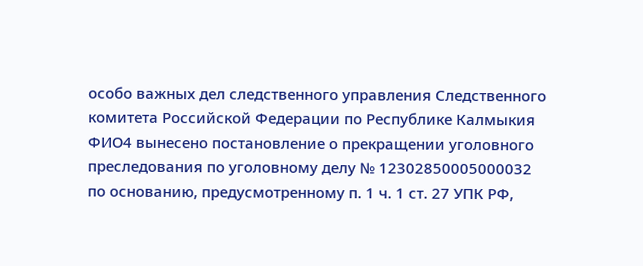особо важных дел следственного управления Следственного комитета Российской Федерации по Республике Калмыкия ФИО4 вынесено постановление о прекращении уголовного преследования по уголовному делу № 12302850005000032 по основанию, предусмотренному п. 1 ч. 1 ст. 27 УПК РФ,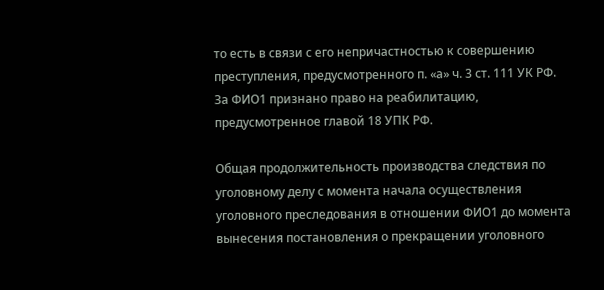то есть в связи с его непричастностью к совершению преступления, предусмотренного п. «а» ч. 3 ст. 111 УК РФ. За ФИО1 признано право на реабилитацию, предусмотренное главой 18 УПК РФ.

Общая продолжительность производства следствия по уголовному делу с момента начала осуществления уголовного преследования в отношении ФИО1 до момента вынесения постановления о прекращении уголовного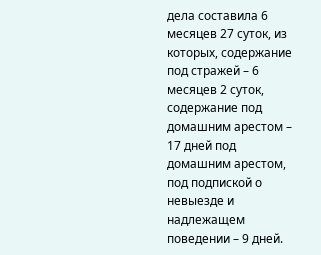дела составила 6 месяцев 27 суток, из которых, содержание под стражей – 6 месяцев 2 суток, содержание под домашним арестом – 17 дней под домашним арестом, под подпиской о невыезде и надлежащем поведении – 9 дней.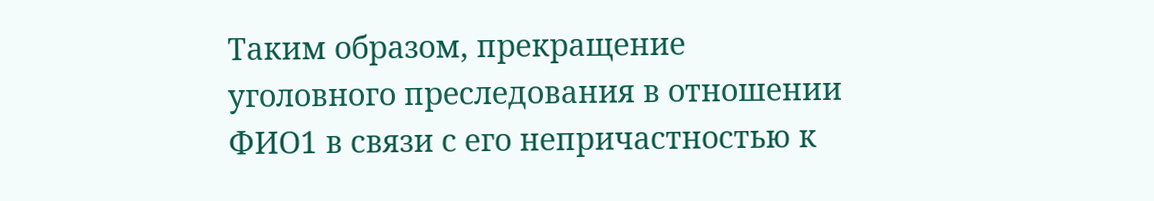Таким образом, прекращение уголовного преследования в отношении ФИО1 в связи с его непричастностью к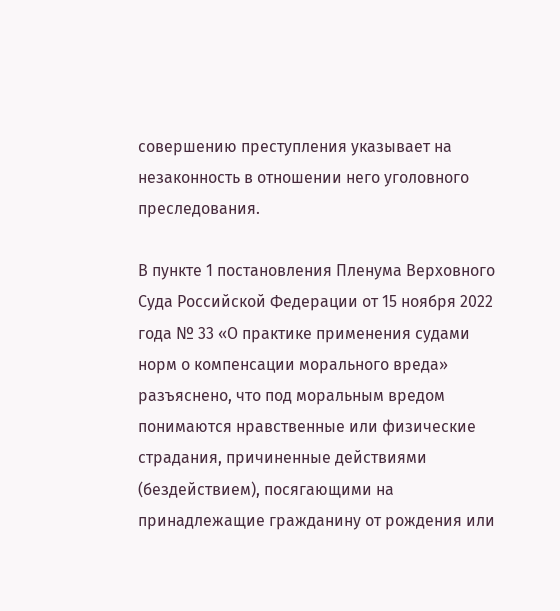совершению преступления указывает на незаконность в отношении него уголовного преследования.

В пункте 1 постановления Пленума Верховного Суда Российской Федерации от 15 ноября 2022 года № 33 «О практике применения судами норм о компенсации морального вреда» разъяснено, что под моральным вредом понимаются нравственные или физические страдания, причиненные действиями (бездействием), посягающими на принадлежащие гражданину от рождения или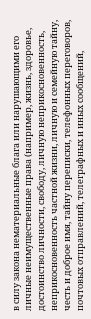в силу закона нематериальные блага или нарушающими его личные неимущественные права (например, жизнь, здоровье, достоинство личности, свободу, личную неприкосновенность, неприкосновенность частной жизни, личную и семейную тайну, честь и доброе имя, тайну переписки, телефонных переговоров, почтовых отправлений, телеграфных и иных сообщений,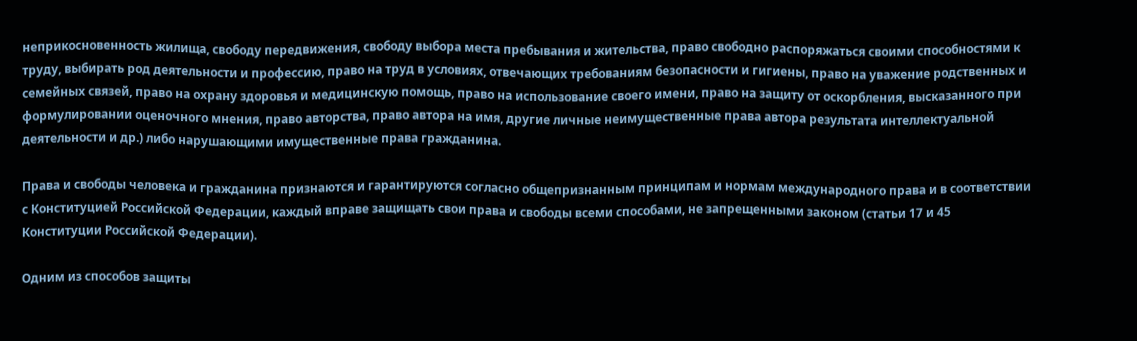неприкосновенность жилища, свободу передвижения, свободу выбора места пребывания и жительства, право свободно распоряжаться своими способностями к труду, выбирать род деятельности и профессию, право на труд в условиях, отвечающих требованиям безопасности и гигиены, право на уважение родственных и семейных связей, право на охрану здоровья и медицинскую помощь, право на использование своего имени, право на защиту от оскорбления, высказанного при формулировании оценочного мнения, право авторства, право автора на имя, другие личные неимущественные права автора результата интеллектуальной деятельности и др.) либо нарушающими имущественные права гражданина.

Права и свободы человека и гражданина признаются и гарантируются согласно общепризнанным принципам и нормам международного права и в соответствии с Конституцией Российской Федерации, каждый вправе защищать свои права и свободы всеми способами, не запрещенными законом (статьи 17 и 45 Конституции Российской Федерации).

Одним из способов защиты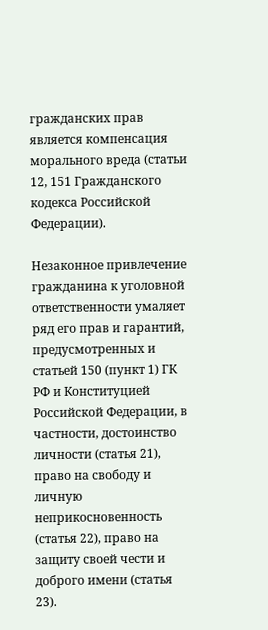гражданских прав является компенсация морального вреда (статьи 12, 151 Гражданского кодекса Российской Федерации).

Незаконное привлечение гражданина к уголовной ответственности умаляет ряд его прав и гарантий, предусмотренных и статьей 150 (пункт 1) ГК РФ и Конституцией Российской Федерации, в частности, достоинство личности (статья 21), право на свободу и личную неприкосновенность (статья 22), право на защиту своей чести и доброго имени (статья 23).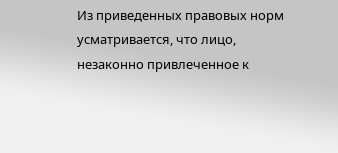Из приведенных правовых норм усматривается, что лицо, незаконно привлеченное к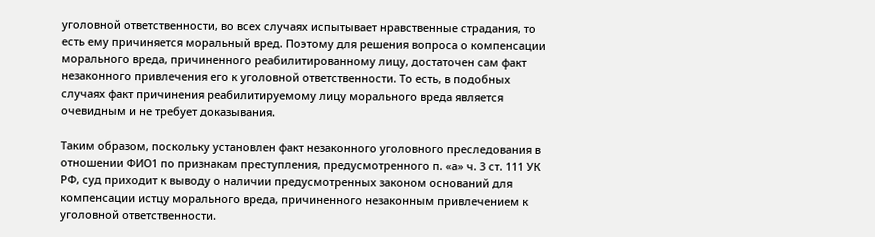уголовной ответственности, во всех случаях испытывает нравственные страдания, то есть ему причиняется моральный вред. Поэтому для решения вопроса о компенсации морального вреда, причиненного реабилитированному лицу, достаточен сам факт незаконного привлечения его к уголовной ответственности. То есть, в подобных случаях факт причинения реабилитируемому лицу морального вреда является очевидным и не требует доказывания.

Таким образом, поскольку установлен факт незаконного уголовного преследования в отношении ФИО1 по признакам преступления, предусмотренного п. «а» ч. 3 ст. 111 УК РФ, суд приходит к выводу о наличии предусмотренных законом оснований для компенсации истцу морального вреда, причиненного незаконным привлечением к уголовной ответственности.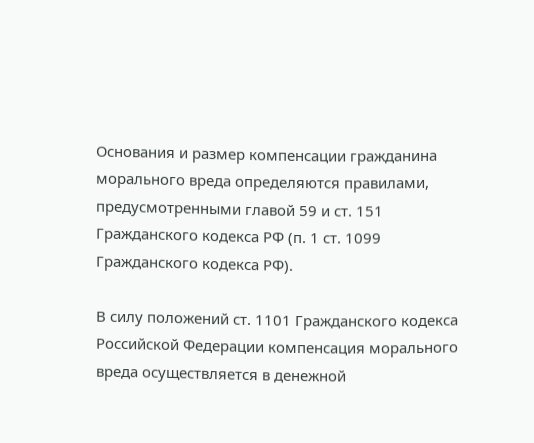Основания и размер компенсации гражданина морального вреда определяются правилами, предусмотренными главой 59 и ст. 151 Гражданского кодекса РФ (п. 1 ст. 1099 Гражданского кодекса РФ).

В силу положений ст. 1101 Гражданского кодекса Российской Федерации компенсация морального вреда осуществляется в денежной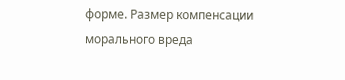форме. Размер компенсации морального вреда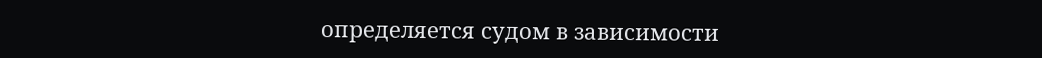определяется судом в зависимости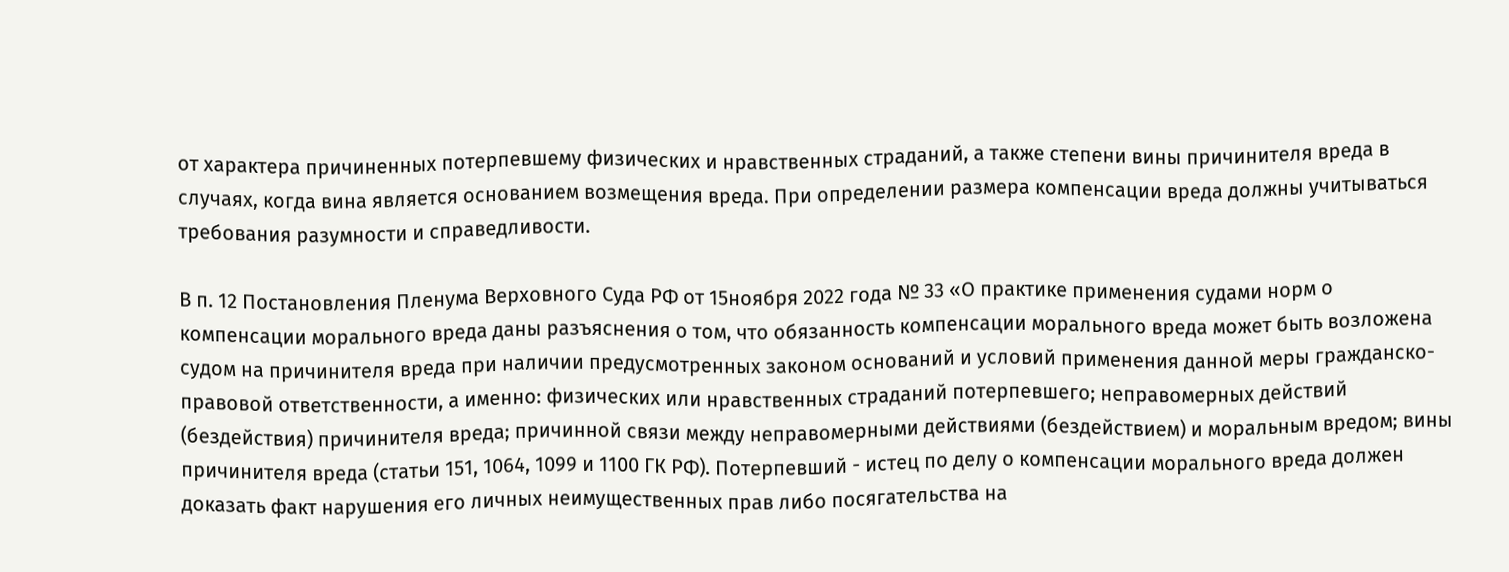от характера причиненных потерпевшему физических и нравственных страданий, а также степени вины причинителя вреда в случаях, когда вина является основанием возмещения вреда. При определении размера компенсации вреда должны учитываться требования разумности и справедливости.

В п. 12 Постановления Пленума Верховного Суда РФ от 15ноября 2022 года № 33 «О практике применения судами норм о компенсации морального вреда даны разъяснения о том, что обязанность компенсации морального вреда может быть возложена судом на причинителя вреда при наличии предусмотренных законом оснований и условий применения данной меры гражданско-правовой ответственности, а именно: физических или нравственных страданий потерпевшего; неправомерных действий (бездействия) причинителя вреда; причинной связи между неправомерными действиями (бездействием) и моральным вредом; вины причинителя вреда (статьи 151, 1064, 1099 и 1100 ГК РФ). Потерпевший - истец по делу о компенсации морального вреда должен доказать факт нарушения его личных неимущественных прав либо посягательства на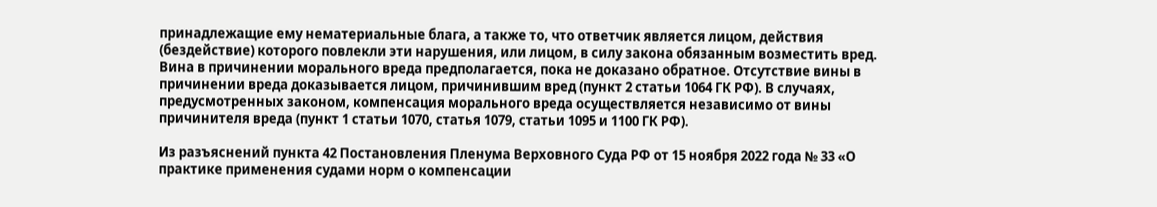принадлежащие ему нематериальные блага, а также то, что ответчик является лицом, действия (бездействие) которого повлекли эти нарушения, или лицом, в силу закона обязанным возместить вред. Вина в причинении морального вреда предполагается, пока не доказано обратное. Отсутствие вины в причинении вреда доказывается лицом, причинившим вред (пункт 2 статьи 1064 ГК РФ). В случаях, предусмотренных законом, компенсация морального вреда осуществляется независимо от вины причинителя вреда (пункт 1 статьи 1070, статья 1079, статьи 1095 и 1100 ГК РФ).

Из разъяснений пункта 42 Постановления Пленума Верховного Суда РФ от 15 ноября 2022 года № 33 «О практике применения судами норм о компенсации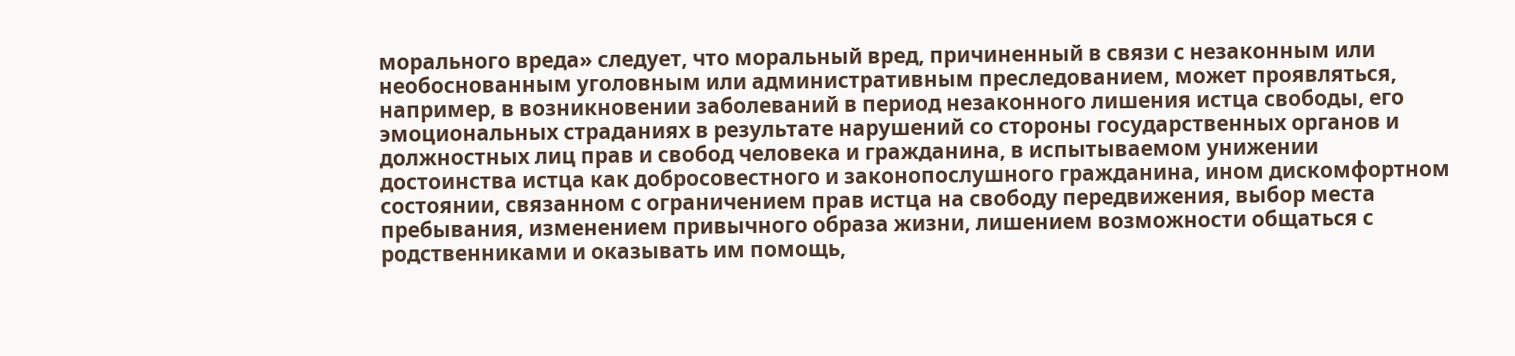морального вреда» следует, что моральный вред, причиненный в связи с незаконным или необоснованным уголовным или административным преследованием, может проявляться, например, в возникновении заболеваний в период незаконного лишения истца свободы, его эмоциональных страданиях в результате нарушений со стороны государственных органов и должностных лиц прав и свобод человека и гражданина, в испытываемом унижении достоинства истца как добросовестного и законопослушного гражданина, ином дискомфортном состоянии, связанном с ограничением прав истца на свободу передвижения, выбор места пребывания, изменением привычного образа жизни, лишением возможности общаться с родственниками и оказывать им помощь,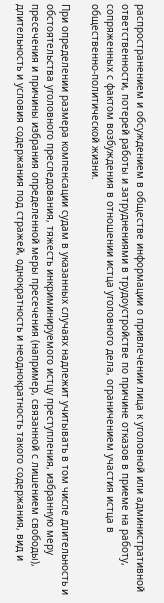распространением и обсуждением в обществе информации о привлечении лица к уголовной или административной ответственности, потерей работы и затруднениями в трудоустройстве по причине отказов в приеме на работу, сопряженных с фактом возбуждения в отношении истца уголовного дела, ограничением участия истца в общественно-политической жизни.

При определении размера компенсации судам в указанных случаях надлежит учитывать в том числе длительность и обстоятельства уголовного преследования, тяжесть инкриминируемого истцу преступления, избранную меру пресечения и причины избрания определенной меры пресечения (например, связанной с лишением свободы), длительность и условия содержания под стражей, однократность и неоднократность такого содержания, вид и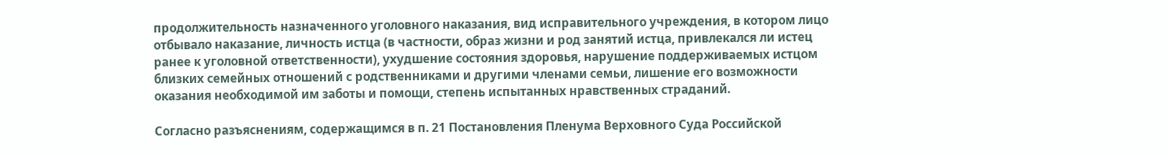продолжительность назначенного уголовного наказания, вид исправительного учреждения, в котором лицо отбывало наказание, личность истца (в частности, образ жизни и род занятий истца, привлекался ли истец ранее к уголовной ответственности), ухудшение состояния здоровья, нарушение поддерживаемых истцом близких семейных отношений с родственниками и другими членами семьи, лишение его возможности оказания необходимой им заботы и помощи, степень испытанных нравственных страданий.

Согласно разъяснениям, содержащимся в п. 21 Постановления Пленума Верховного Суда Российской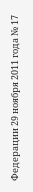Федерации 29 ноября 2011 года № 17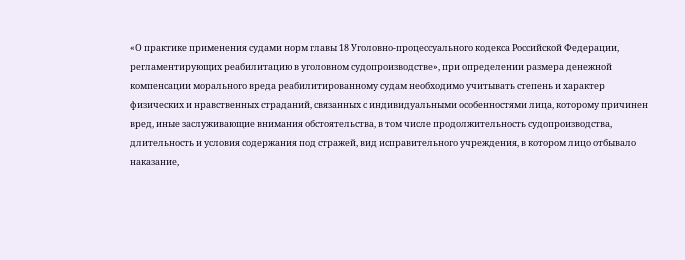«О практике применения судами норм главы 18 Уголовно-процессуального кодекса Российской Федерации, регламентирующих реабилитацию в уголовном судопроизводстве», при определении размера денежной компенсации морального вреда реабилитированному судам необходимо учитывать степень и характер физических и нравственных страданий, связанных с индивидуальными особенностями лица, которому причинен вред, иные заслуживающие внимания обстоятельства, в том числе продолжительность судопроизводства, длительность и условия содержания под стражей, вид исправительного учреждения, в котором лицо отбывало наказание,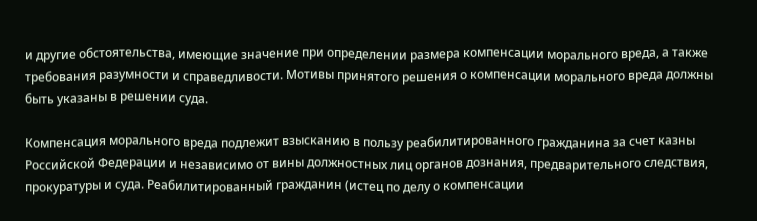и другие обстоятельства, имеющие значение при определении размера компенсации морального вреда, а также требования разумности и справедливости. Мотивы принятого решения о компенсации морального вреда должны быть указаны в решении суда.

Компенсация морального вреда подлежит взысканию в пользу реабилитированного гражданина за счет казны Российской Федерации и независимо от вины должностных лиц органов дознания, предварительного следствия, прокуратуры и суда. Реабилитированный гражданин (истец по делу о компенсации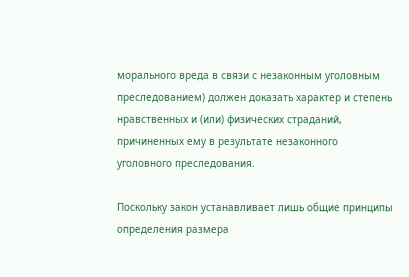морального вреда в связи с незаконным уголовным преследованием) должен доказать характер и степень нравственных и (или) физических страданий, причиненных ему в результате незаконного уголовного преследования.

Поскольку закон устанавливает лишь общие принципы определения размера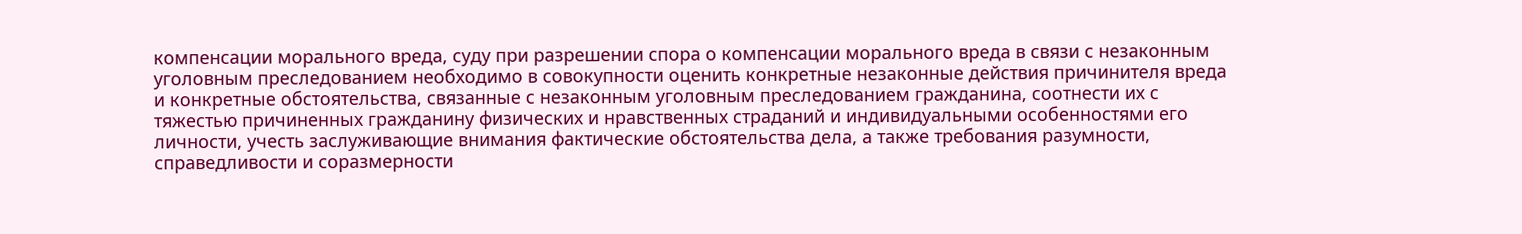компенсации морального вреда, суду при разрешении спора о компенсации морального вреда в связи с незаконным уголовным преследованием необходимо в совокупности оценить конкретные незаконные действия причинителя вреда и конкретные обстоятельства, связанные с незаконным уголовным преследованием гражданина, соотнести их с тяжестью причиненных гражданину физических и нравственных страданий и индивидуальными особенностями его личности, учесть заслуживающие внимания фактические обстоятельства дела, а также требования разумности, справедливости и соразмерности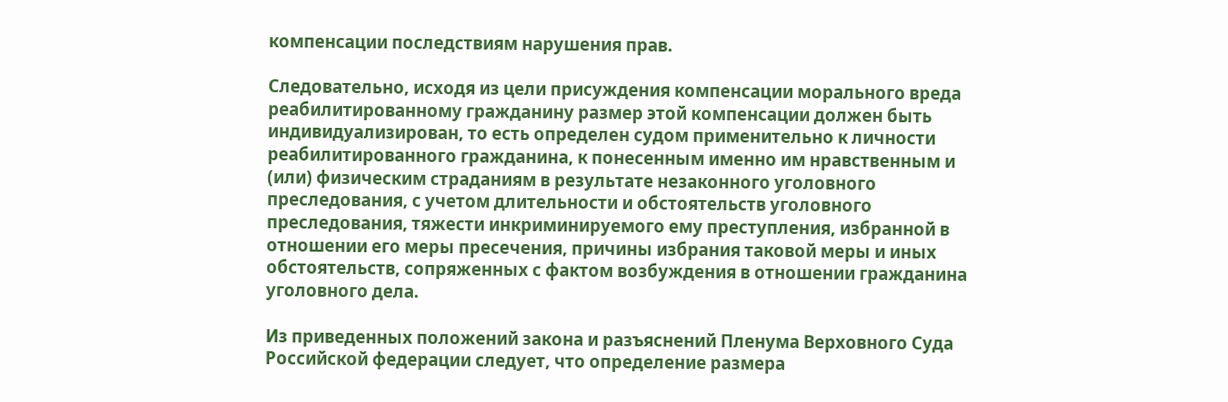компенсации последствиям нарушения прав.

Следовательно, исходя из цели присуждения компенсации морального вреда реабилитированному гражданину размер этой компенсации должен быть индивидуализирован, то есть определен судом применительно к личности реабилитированного гражданина, к понесенным именно им нравственным и (или) физическим страданиям в результате незаконного уголовного преследования, с учетом длительности и обстоятельств уголовного преследования, тяжести инкриминируемого ему преступления, избранной в отношении его меры пресечения, причины избрания таковой меры и иных обстоятельств, сопряженных с фактом возбуждения в отношении гражданина уголовного дела.

Из приведенных положений закона и разъяснений Пленума Верховного Суда Российской федерации следует, что определение размера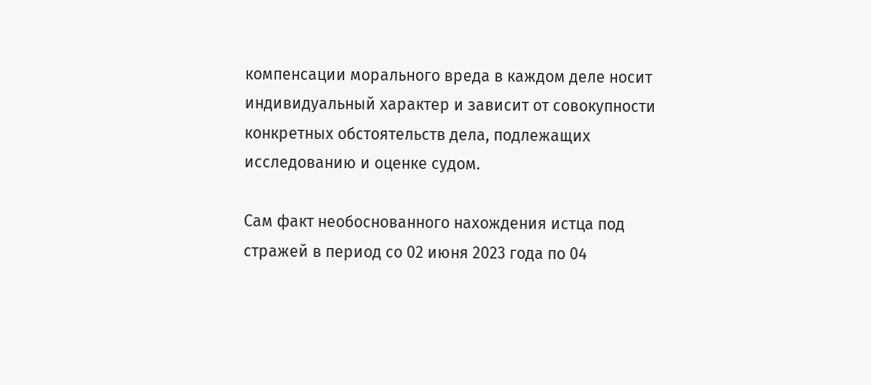компенсации морального вреда в каждом деле носит индивидуальный характер и зависит от совокупности конкретных обстоятельств дела, подлежащих исследованию и оценке судом.

Сам факт необоснованного нахождения истца под стражей в период со 02 июня 2023 года по 04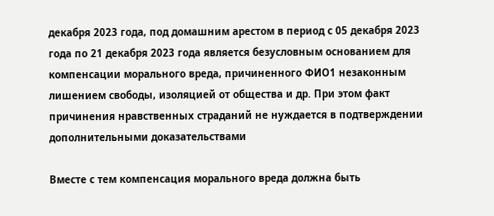декабря 2023 года, под домашним арестом в период с 05 декабря 2023 года по 21 декабря 2023 года является безусловным основанием для компенсации морального вреда, причиненного ФИО1 незаконным лишением свободы, изоляцией от общества и др. При этом факт причинения нравственных страданий не нуждается в подтверждении дополнительными доказательствами

Вместе с тем компенсация морального вреда должна быть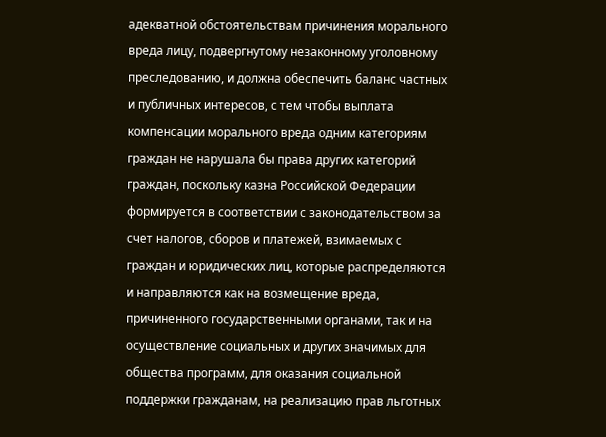адекватной обстоятельствам причинения морального вреда лицу, подвергнутому незаконному уголовному преследованию, и должна обеспечить баланс частных и публичных интересов, с тем чтобы выплата компенсации морального вреда одним категориям граждан не нарушала бы права других категорий граждан, поскольку казна Российской Федерации формируется в соответствии с законодательством за счет налогов, сборов и платежей, взимаемых с граждан и юридических лиц, которые распределяются и направляются как на возмещение вреда, причиненного государственными органами, так и на осуществление социальных и других значимых для общества программ, для оказания социальной поддержки гражданам, на реализацию прав льготных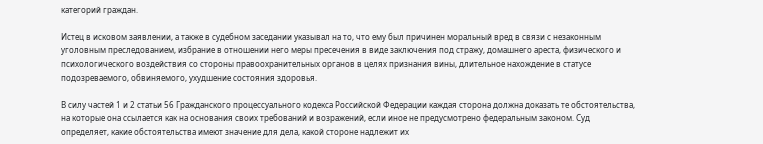категорий граждан.

Истец в исковом заявлении, а также в судебном заседании указывал на то, что ему был причинен моральный вред в связи с незаконным уголовным преследованием, избрание в отношении него меры пресечения в виде заключения под стражу, домашнего ареста, физического и психологического воздействия со стороны правоохранительных органов в целях признания вины, длительное нахождение в статусе подозреваемого, обвиняемого, ухудшение состояния здоровья.

В силу частей 1 и 2 статьи 56 Гражданского процессуального кодекса Российской Федерации каждая сторона должна доказать те обстоятельства, на которые она ссылается как на основания своих требований и возражений, если иное не предусмотрено федеральным законом. Суд определяет, какие обстоятельства имеют значение для дела, какой стороне надлежит их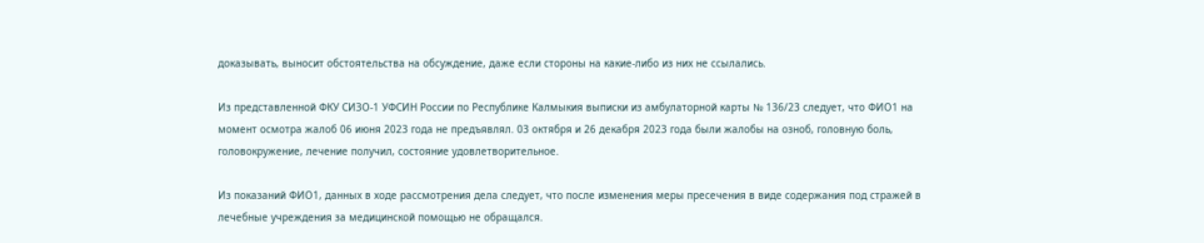доказывать, выносит обстоятельства на обсуждение, даже если стороны на какие-либо из них не ссылались.

Из представленной ФКУ СИЗО-1 УФСИН России по Республике Калмыкия выписки из амбулаторной карты № 136/23 следует, что ФИО1 на момент осмотра жалоб 06 июня 2023 года не предъявлял. 03 октября и 26 декабря 2023 года были жалобы на озноб, головную боль, головокружение, лечение получил, состояние удовлетворительное.

Из показаний ФИО1, данных в ходе рассмотрения дела следует, что после изменения меры пресечения в виде содержания под стражей в лечебные учреждения за медицинской помощью не обращался.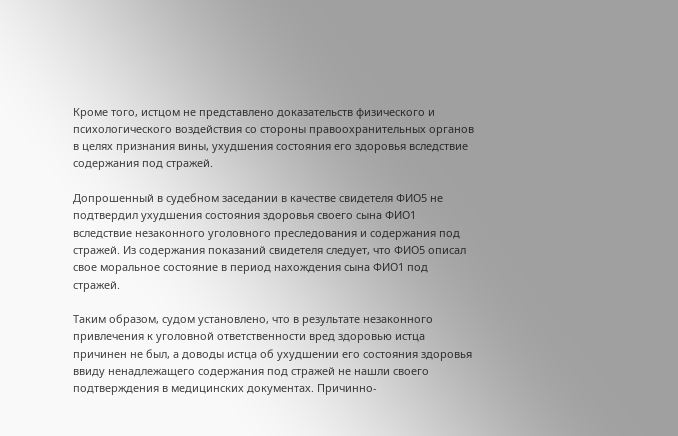Кроме того, истцом не представлено доказательств физического и психологического воздействия со стороны правоохранительных органов в целях признания вины, ухудшения состояния его здоровья вследствие содержания под стражей.

Допрошенный в судебном заседании в качестве свидетеля ФИО5 не подтвердил ухудшения состояния здоровья своего сына ФИО1 вследствие незаконного уголовного преследования и содержания под стражей. Из содержания показаний свидетеля следует, что ФИО5 описал свое моральное состояние в период нахождения сына ФИО1 под стражей.

Таким образом, судом установлено, что в результате незаконного привлечения к уголовной ответственности вред здоровью истца причинен не был, а доводы истца об ухудшении его состояния здоровья ввиду ненадлежащего содержания под стражей не нашли своего подтверждения в медицинских документах. Причинно-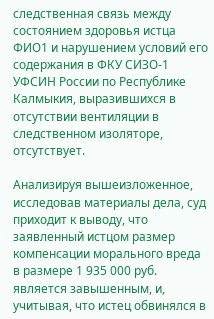следственная связь между состоянием здоровья истца ФИО1 и нарушением условий его содержания в ФКУ СИЗО-1 УФСИН России по Республике Калмыкия, выразившихся в отсутствии вентиляции в следственном изоляторе, отсутствует.

Анализируя вышеизложенное, исследовав материалы дела, суд приходит к выводу, что заявленный истцом размер компенсации морального вреда в размере 1 935 000 руб. является завышенным, и, учитывая, что истец обвинялся в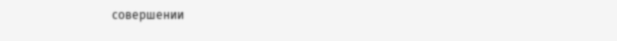совершении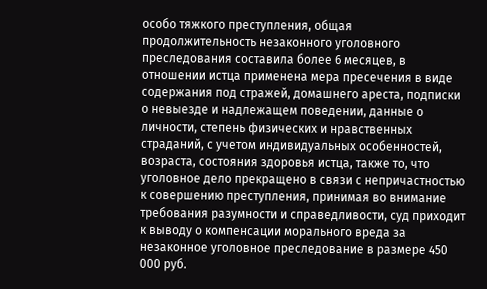особо тяжкого преступления, общая продолжительность незаконного уголовного преследования составила более 6 месяцев, в отношении истца применена мера пресечения в виде содержания под стражей, домашнего ареста, подписки о невыезде и надлежащем поведении, данные о личности, степень физических и нравственных страданий, с учетом индивидуальных особенностей, возраста, состояния здоровья истца, также то, что уголовное дело прекращено в связи с непричастностью к совершению преступления, принимая во внимание требования разумности и справедливости, суд приходит к выводу о компенсации морального вреда за незаконное уголовное преследование в размере 450 000 руб.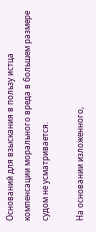Оснований для взыскания в пользу истца компенсации морального вреда в большем размере судом не усматривается.

На основании изложенного,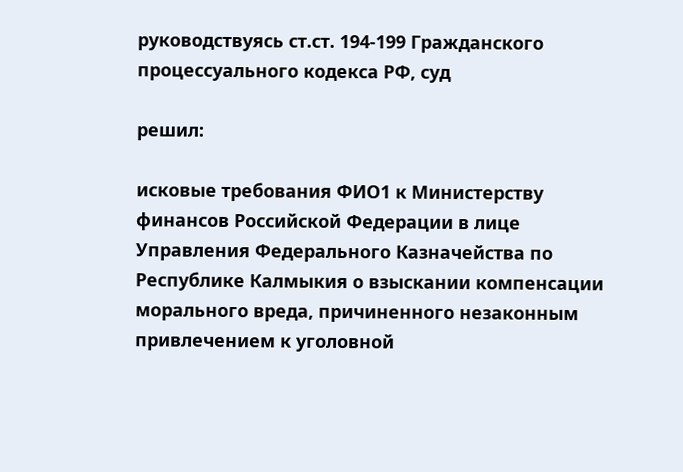руководствуясь ст.ст. 194-199 Гражданского процессуального кодекса РФ, суд

решил:

исковые требования ФИО1 к Министерству финансов Российской Федерации в лице Управления Федерального Казначейства по Республике Калмыкия о взыскании компенсации морального вреда, причиненного незаконным привлечением к уголовной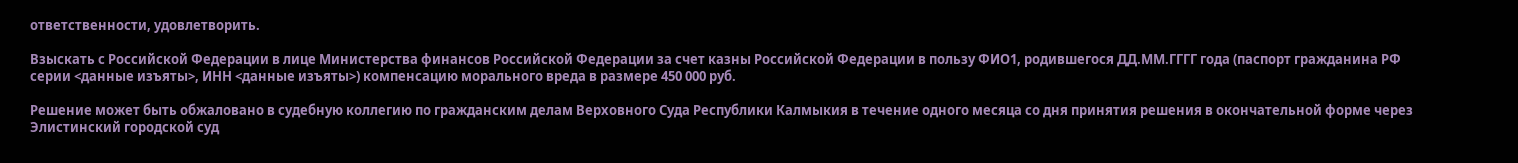ответственности, удовлетворить.

Взыскать с Российской Федерации в лице Министерства финансов Российской Федерации за счет казны Российской Федерации в пользу ФИО1, родившегося ДД.ММ.ГГГГ года (паспорт гражданина РФ серии <данные изъяты>, ИНН <данные изъяты>) компенсацию морального вреда в размере 450 000 руб.

Решение может быть обжаловано в судебную коллегию по гражданским делам Верховного Суда Республики Калмыкия в течение одного месяца со дня принятия решения в окончательной форме через Элистинский городской суд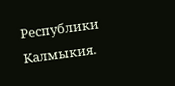Республики Калмыкия.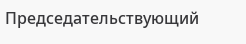Председательствующий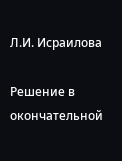Л.И. Исраилова

Решение в окончательной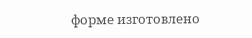форме изготовлено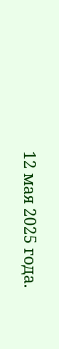12 мая 2025 года.